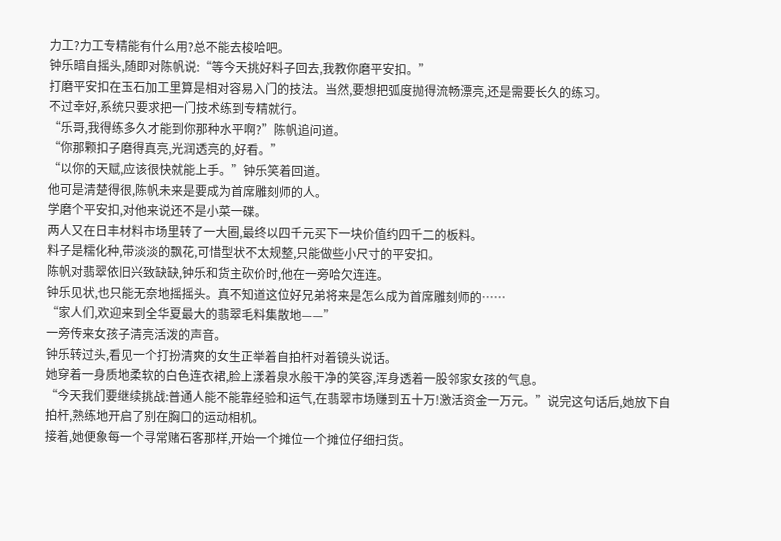力工?力工专精能有什么用?总不能去梭哈吧。
钟乐暗自摇头,随即对陈帆说:“等今天挑好料子回去,我教你磨平安扣。”
打磨平安扣在玉石加工里算是相对容易入门的技法。当然,要想把弧度抛得流畅漂亮,还是需要长久的练习。
不过幸好,系统只要求把一门技术练到专精就行。
“乐哥,我得练多久才能到你那种水平啊?”陈帆追问道。
“你那颗扣子磨得真亮,光润透亮的,好看。”
“以你的天赋,应该很快就能上手。”钟乐笑着回道。
他可是清楚得很,陈帆未来是要成为首席雕刻师的人。
学磨个平安扣,对他来说还不是小菜一碟。
两人又在日丰材料市场里转了一大圈,最终以四千元买下一块价值约四千二的板料。
料子是糯化种,带淡淡的飘花,可惜型状不太规整,只能做些小尺寸的平安扣。
陈帆对翡翠依旧兴致缺缺,钟乐和货主砍价时,他在一旁哈欠连连。
钟乐见状,也只能无奈地摇摇头。真不知道这位好兄弟将来是怎么成为首席雕刻师的……
“家人们,欢迎来到全华夏最大的翡翠毛料集散地——”
一旁传来女孩子清亮活泼的声音。
钟乐转过头,看见一个打扮清爽的女生正举着自拍杆对着镜头说话。
她穿着一身质地柔软的白色连衣裙,脸上漾着泉水般干净的笑容,浑身透着一股邻家女孩的气息。
“今天我们要继续挑战:普通人能不能靠经验和运气,在翡翠市场赚到五十万!激活资金一万元。”说完这句话后,她放下自拍杆,熟练地开启了别在胸口的运动相机。
接着,她便象每一个寻常赌石客那样,开始一个摊位一个摊位仔细扫货。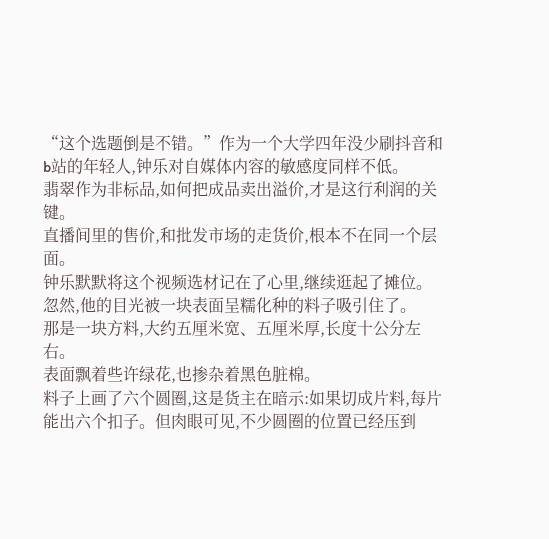“这个选题倒是不错。”作为一个大学四年没少刷抖音和b站的年轻人,钟乐对自媒体内容的敏感度同样不低。
翡翠作为非标品,如何把成品卖出溢价,才是这行利润的关键。
直播间里的售价,和批发市场的走货价,根本不在同一个层面。
钟乐默默将这个视频选材记在了心里,继续逛起了摊位。
忽然,他的目光被一块表面呈糯化种的料子吸引住了。
那是一块方料,大约五厘米宽、五厘米厚,长度十公分左右。
表面飘着些许绿花,也掺杂着黑色脏棉。
料子上画了六个圆圈,这是货主在暗示:如果切成片料,每片能出六个扣子。但肉眼可见,不少圆圈的位置已经压到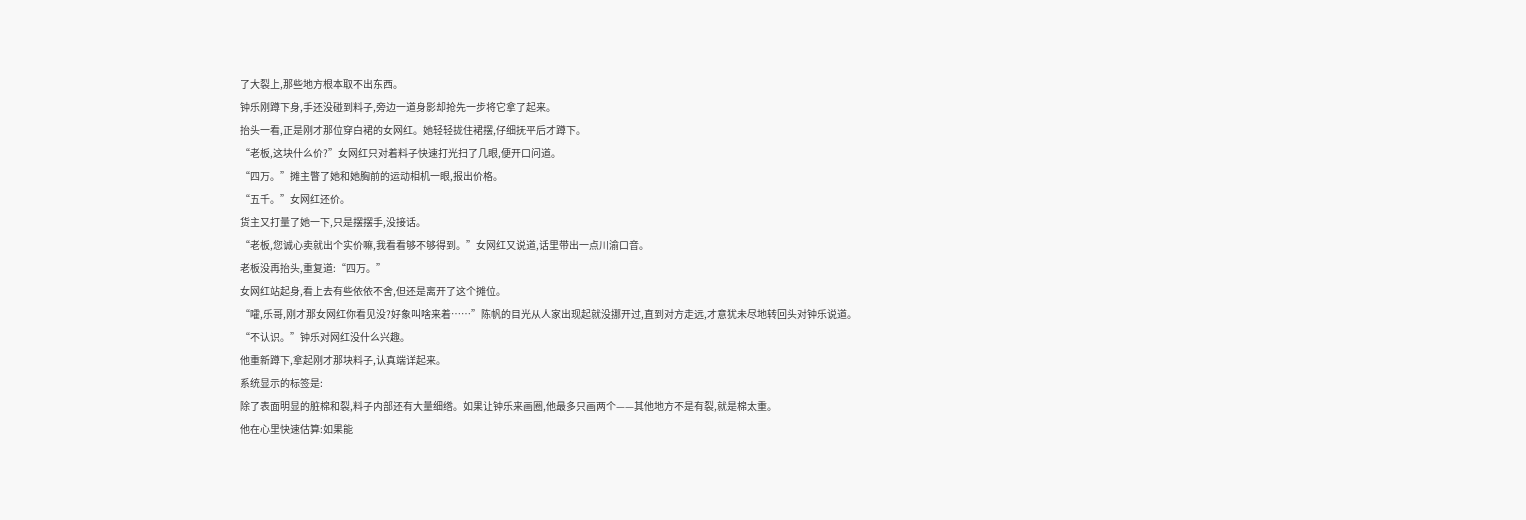了大裂上,那些地方根本取不出东西。
钟乐刚蹲下身,手还没碰到料子,旁边一道身影却抢先一步将它拿了起来。
抬头一看,正是刚才那位穿白裙的女网红。她轻轻拢住裙摆,仔细抚平后才蹲下。
“老板,这块什么价?”女网红只对着料子快速打光扫了几眼,便开口问道。
“四万。”摊主瞥了她和她胸前的运动相机一眼,报出价格。
“五千。”女网红还价。
货主又打量了她一下,只是摆摆手,没接话。
“老板,您诚心卖就出个实价嘛,我看看够不够得到。”女网红又说道,话里带出一点川渝口音。
老板没再抬头,重复道:“四万。”
女网红站起身,看上去有些依依不舍,但还是离开了这个摊位。
“嚯,乐哥,刚才那女网红你看见没?好象叫啥来着……”陈帆的目光从人家出现起就没挪开过,直到对方走远,才意犹未尽地转回头对钟乐说道。
“不认识。”钟乐对网红没什么兴趣。
他重新蹲下,拿起刚才那块料子,认真端详起来。
系统显示的标签是:
除了表面明显的脏棉和裂,料子内部还有大量细绺。如果让钟乐来画圈,他最多只画两个——其他地方不是有裂,就是棉太重。
他在心里快速估算:如果能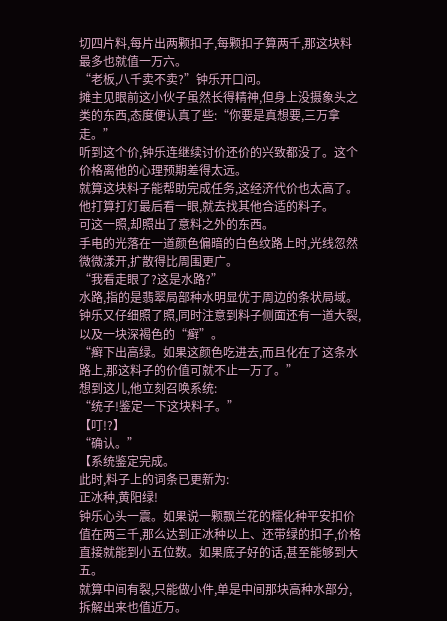切四片料,每片出两颗扣子,每颗扣子算两千,那这块料最多也就值一万六。
“老板,八千卖不卖?”钟乐开口问。
摊主见眼前这小伙子虽然长得精神,但身上没摄象头之类的东西,态度便认真了些:“你要是真想要,三万拿走。”
听到这个价,钟乐连继续讨价还价的兴致都没了。这个价格离他的心理预期差得太远。
就算这块料子能帮助完成任务,这经济代价也太高了。
他打算打灯最后看一眼,就去找其他合适的料子。
可这一照,却照出了意料之外的东西。
手电的光落在一道颜色偏暗的白色纹路上时,光线忽然微微漾开,扩散得比周围更广。
“我看走眼了?这是水路?”
水路,指的是翡翠局部种水明显优于周边的条状局域。
钟乐又仔细照了照,同时注意到料子侧面还有一道大裂,以及一块深褐色的“癣”。
“癣下出高绿。如果这颜色吃进去,而且化在了这条水路上,那这料子的价值可就不止一万了。”
想到这儿,他立刻召唤系统:
“统子!鉴定一下这块料子。”
【叮!?】
“确认。”
【系统鉴定完成。
此时,料子上的词条已更新为:
正冰种,黄阳绿!
钟乐心头一震。如果说一颗飘兰花的糯化种平安扣价值在两三千,那么达到正冰种以上、还带绿的扣子,价格直接就能到小五位数。如果底子好的话,甚至能够到大五。
就算中间有裂,只能做小件,单是中间那块高种水部分,拆解出来也值近万。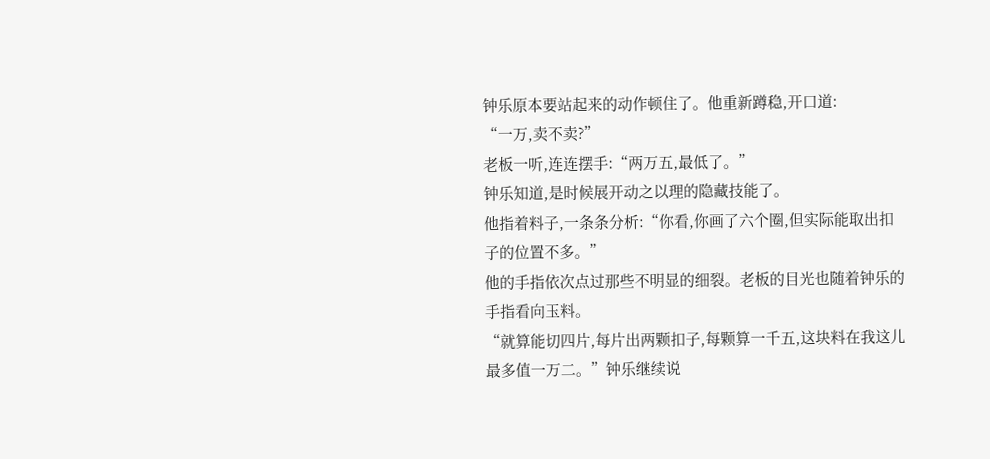钟乐原本要站起来的动作顿住了。他重新蹲稳,开口道:
“一万,卖不卖?”
老板一听,连连摆手:“两万五,最低了。”
钟乐知道,是时候展开动之以理的隐藏技能了。
他指着料子,一条条分析:“你看,你画了六个圈,但实际能取出扣子的位置不多。”
他的手指依次点过那些不明显的细裂。老板的目光也随着钟乐的手指看向玉料。
“就算能切四片,每片出两颗扣子,每颗算一千五,这块料在我这儿最多值一万二。”钟乐继续说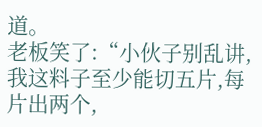道。
老板笑了:“小伙子别乱讲,我这料子至少能切五片,每片出两个,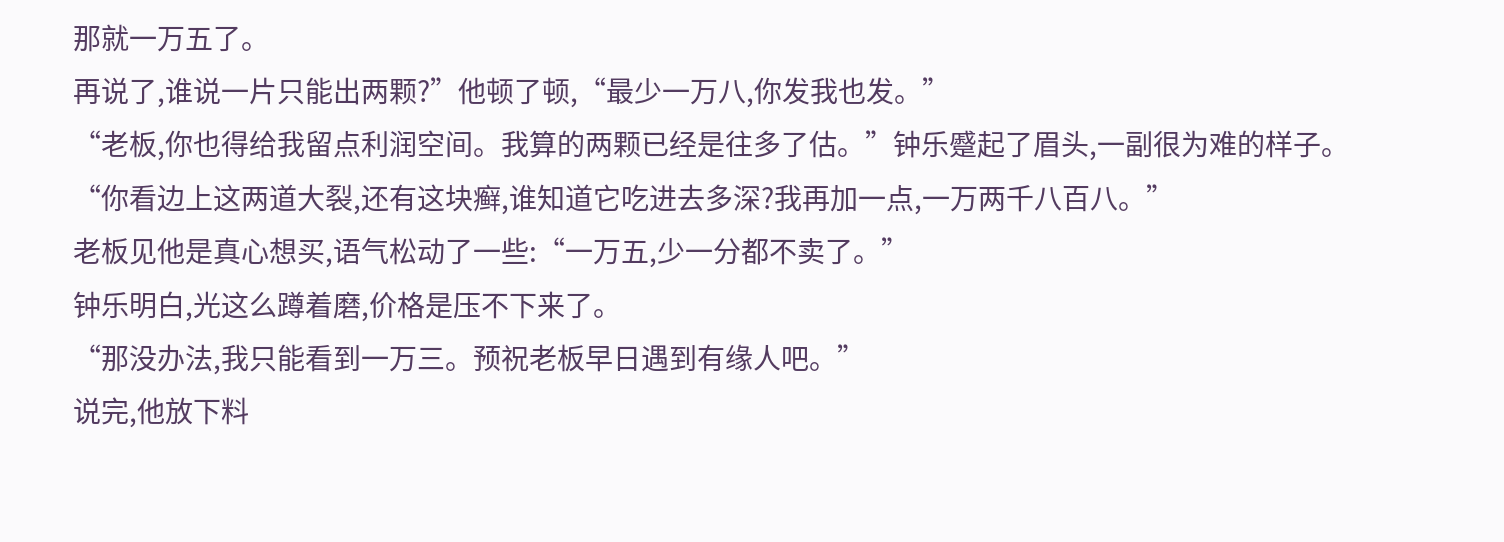那就一万五了。
再说了,谁说一片只能出两颗?”他顿了顿,“最少一万八,你发我也发。”
“老板,你也得给我留点利润空间。我算的两颗已经是往多了估。”钟乐蹙起了眉头,一副很为难的样子。
“你看边上这两道大裂,还有这块癣,谁知道它吃进去多深?我再加一点,一万两千八百八。”
老板见他是真心想买,语气松动了一些:“一万五,少一分都不卖了。”
钟乐明白,光这么蹲着磨,价格是压不下来了。
“那没办法,我只能看到一万三。预祝老板早日遇到有缘人吧。”
说完,他放下料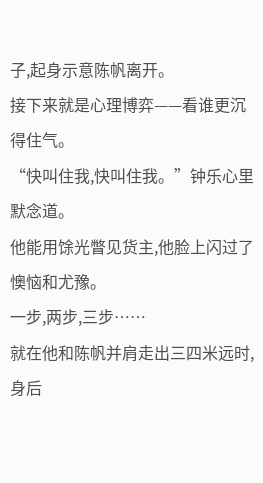子,起身示意陈帆离开。
接下来就是心理博弈——看谁更沉得住气。
“快叫住我,快叫住我。”钟乐心里默念道。
他能用馀光瞥见货主,他脸上闪过了懊恼和尤豫。
一步,两步,三步……
就在他和陈帆并肩走出三四米远时,身后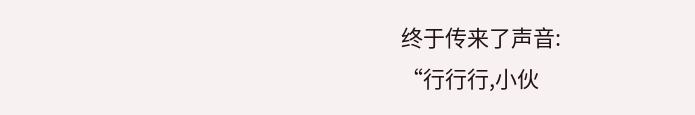终于传来了声音:
“行行行,小伙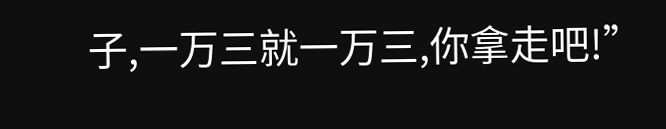子,一万三就一万三,你拿走吧!”